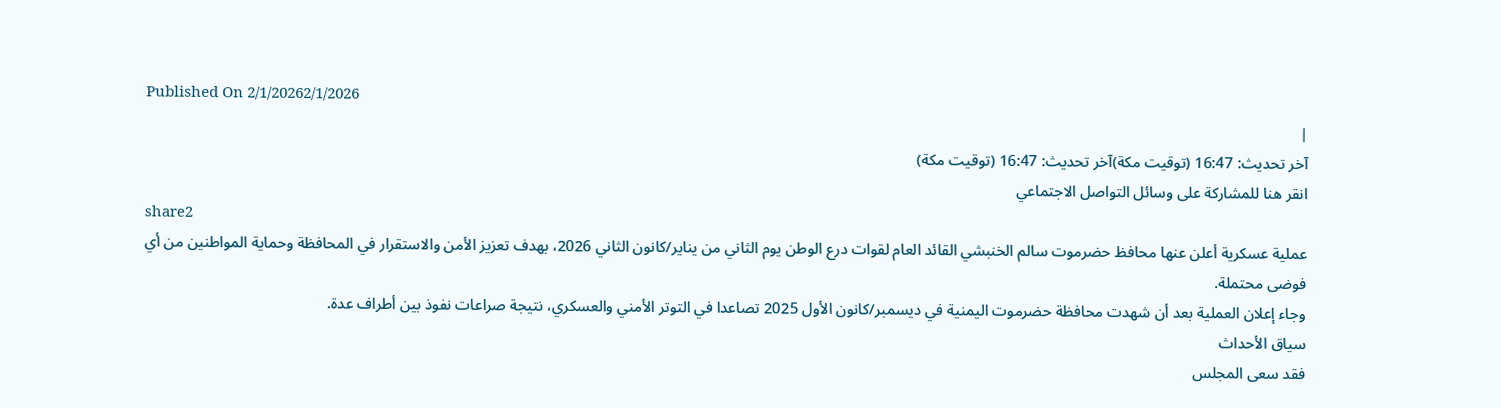Published On 2/1/20262/1/2026
|
آخر تحديث: 16:47 (توقيت مكة)آخر تحديث: 16:47 (توقيت مكة)
انقر هنا للمشاركة على وسائل التواصل الاجتماعي
share2
عملية عسكرية أعلن عنها محافظ حضرموت سالم الخنبشي القائد العام لقوات درع الوطن يوم الثاني من يناير/كانون الثاني 2026، بهدف تعزيز الأمن والاستقرار في المحافظة وحماية المواطنين من أي فوضى محتملة.
وجاء إعلان العملية بعد أن شهدت محافظة حضرموت اليمنية في ديسمبر/كانون الأول 2025 تصاعدا في التوتر الأمني والعسكري، نتيجة صراعات نفوذ بين أطراف عدة.
سياق الأحداث
فقد سعى المجلس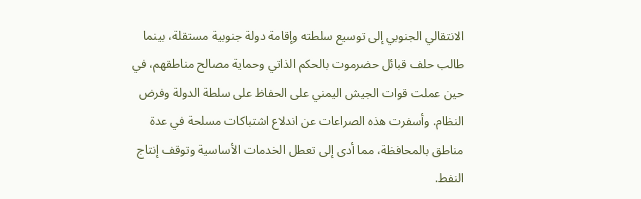الانتقالي الجنوبي إلى توسيع سلطته وإقامة دولة جنوبية مستقلة، بينما طالب حلف قبائل حضرموت بالحكم الذاتي وحماية مصالح مناطقهم، في حين عملت قوات الجيش اليمني على الحفاظ على سلطة الدولة وفرض النظام. وأسفرت هذه الصراعات عن اندلاع اشتباكات مسلحة في عدة مناطق بالمحافظة، مما أدى إلى تعطل الخدمات الأساسية وتوقف إنتاج النفط.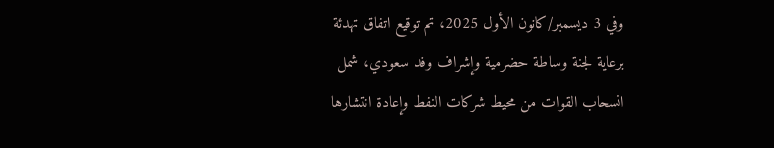وفي 3 ديسمبر/كانون الأول 2025، تم توقيع اتفاق تهدئة برعاية لجنة وساطة حضرمية وإشراف وفد سعودي، شمل انسحاب القوات من محيط شركات النفط وإعادة انتشارها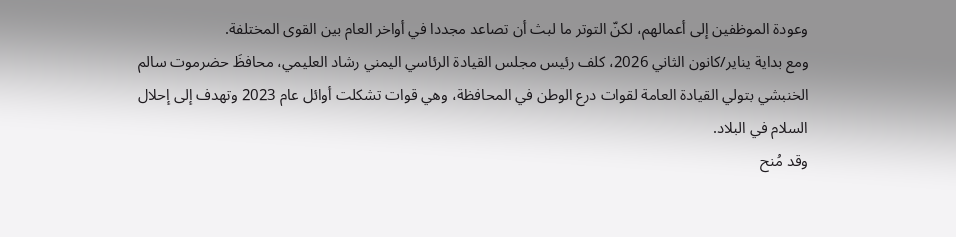وعودة الموظفين إلى أعمالهم، لكنّ التوتر ما لبث أن تصاعد مجددا في أواخر العام بين القوى المختلفة.
ومع بداية يناير/كانون الثاني 2026، كلف رئيس مجلس القيادة الرئاسي اليمني رشاد العليمي، محافظَ حضرموت سالم الخنبشي بتولي القيادة العامة لقوات درع الوطن في المحافظة، وهي قوات تشكلت أوائل عام 2023 وتهدف إلى إحلال السلام في البلاد.
وقد مُنح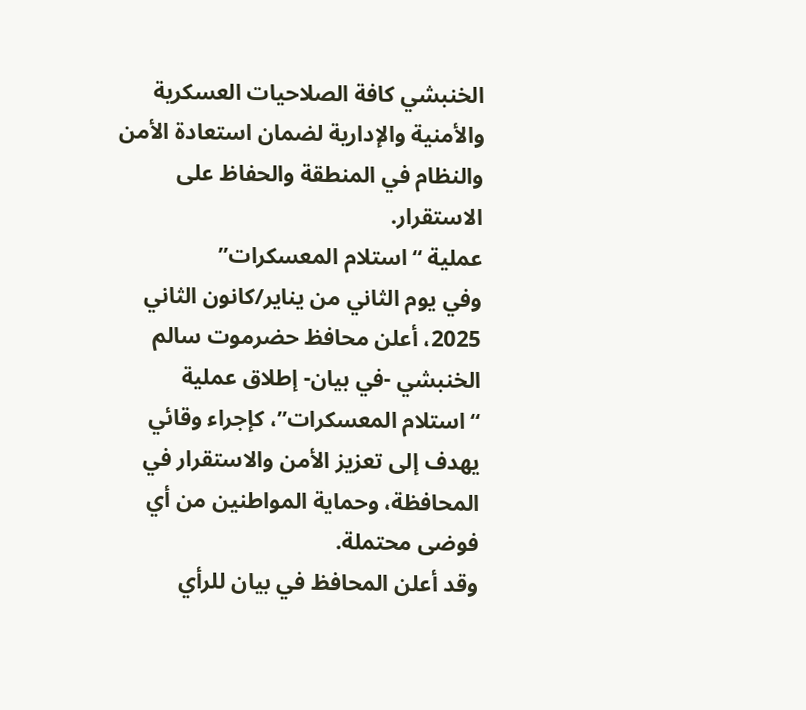الخنبشي كافة الصلاحيات العسكرية والأمنية والإدارية لضمان استعادة الأمن والنظام في المنطقة والحفاظ على الاستقرار.
عملية “استلام المعسكرات”
وفي يوم الثاني من يناير/كانون الثاني 2025، أعلن محافظ حضرموت سالم الخنبشي -في بيان- إطلاق عملية “استلام المعسكرات”، كإجراء وقائي يهدف إلى تعزيز الأمن والاستقرار في المحافظة، وحماية المواطنين من أي فوضى محتملة.
وقد أعلن المحافظ في بيان للرأي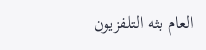العام بثه التلفزيون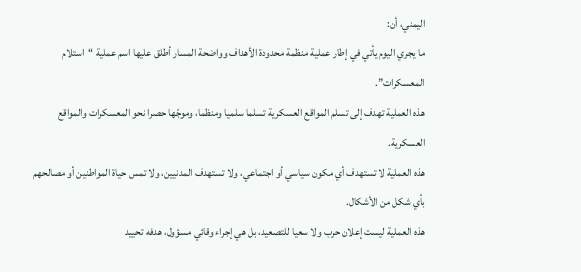اليمني، أن:
ما يجري اليوم يأتي في إطار عملية منظمة محدودة الأهداف وواضحة المسار أطلق عليها اسم عملية “استلام المعسكرات”.
هذه العملية تهدف إلى تسلم المواقع العسكرية تسلما سلميا ومنظما، وموجّها حصرا نحو المعسكرات والمواقع العسكرية.
هذه العملية لا تستهدف أي مكون سياسي أو اجتماعي، ولا تستهدف المدنيين، ولا تمس حياة المواطنين أو مصالحهم بأي شكل من الأشكال.
هذه العملية ليست إعلان حرب ولا سعيا للتصعيد، بل هي إجراء وقائي مسؤول، هدفه تحييد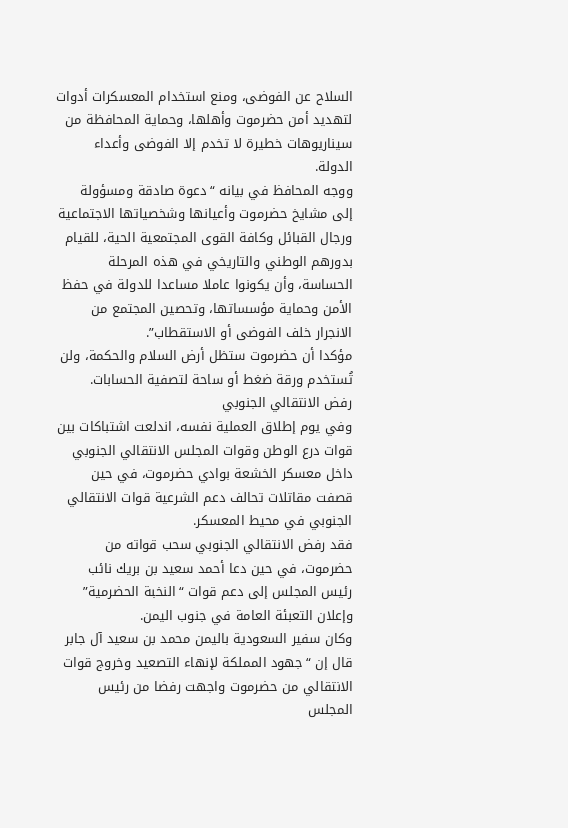السلاح عن الفوضى، ومنع استخدام المعسكرات أدوات لتهديد أمن حضرموت وأهلها، وحماية المحافظة من سيناريوهات خطيرة لا تخدم إلا الفوضى وأعداء الدولة.
ووجه المحافظ في بيانه “دعوة صادقة ومسؤولة إلى مشايخ حضرموت وأعيانها وشخصياتها الاجتماعية ورجال القبائل وكافة القوى المجتمعية الحية، للقيام بدورهم الوطني والتاريخي في هذه المرحلة الحساسة، وأن يكونوا عاملا مساعدا للدولة في حفظ الأمن وحماية مؤسساتها، وتحصين المجتمع من الانجرار خلف الفوضى أو الاستقطاب”.
مؤكدا أن حضرموت ستظل أرض السلام والحكمة، ولن تُستخدم ورقة ضغط أو ساحة لتصفية الحسابات.
رفض الانتقالي الجنوبي
وفي يوم إطلاق العملية نفسه، اندلعت اشتباكات بين قوات درع الوطن وقوات المجلس الانتقالي الجنوبي داخل معسكر الخشعة بوادي حضرموت، في حين قصفت مقاتلات تحالف دعم الشرعية قوات الانتقالي الجنوبي في محيط المعسكر.
فقد رفض الانتقالي الجنوبي سحب قواته من حضرموت، في حين دعا أحمد سعيد بن بريك نائب رئيس المجلس إلى دعم قوات “النخبة الحضرمية” وإعلان التعبئة العامة في جنوب اليمن.
وكان سفير السعودية باليمن محمد بن سعيد آل جابر قال إن “جهود المملكة لإنهاء التصعيد وخروج قوات الانتقالي من حضرموت واجهت رفضا من رئيس المجلس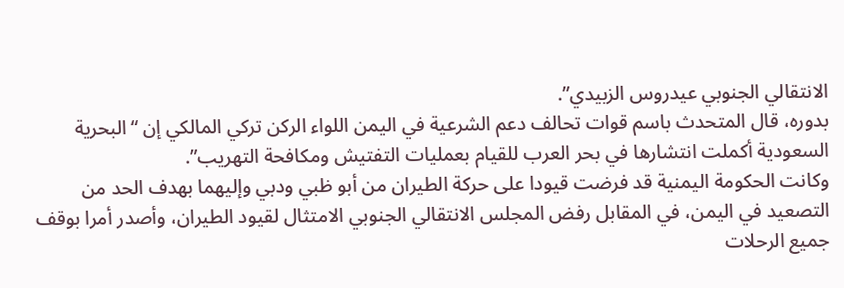الانتقالي الجنوبي عيدروس الزبيدي”.
بدوره، قال المتحدث باسم قوات تحالف دعم الشرعية في اليمن اللواء الركن تركي المالكي إن “البحرية السعودية أكملت انتشارها في بحر العرب للقيام بعمليات التفتيش ومكافحة التهريب”.
وكانت الحكومة اليمنية قد فرضت قيودا على حركة الطيران من أبو ظبي ودبي وإليهما بهدف الحد من التصعيد في اليمن، في المقابل رفض المجلس الانتقالي الجنوبي الامتثال لقيود الطيران، وأصدر أمرا بوقف جميع الرحلات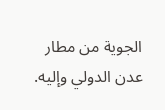الجوية من مطار عدن الدولي وإليه.